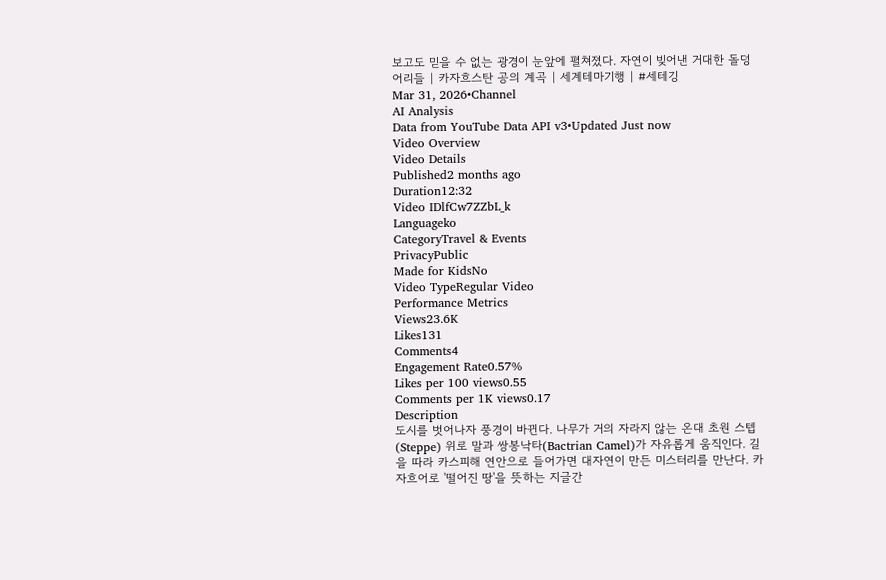보고도 믿을 수 없는 광경이 눈앞에 펼쳐졌다. 자연이 빚어낸 거대한 돌덩어리들 | 카자흐스탄 공의 계곡 | 세계테마기행 | #세테깅
Mar 31, 2026•Channel
AI Analysis
Data from YouTube Data API v3•Updated Just now
Video Overview
Video Details
Published2 months ago
Duration12:32
Video IDlfCw7ZZbL_k
Languageko
CategoryTravel & Events
PrivacyPublic
Made for KidsNo
Video TypeRegular Video
Performance Metrics
Views23.6K
Likes131
Comments4
Engagement Rate0.57%
Likes per 100 views0.55
Comments per 1K views0.17
Description
도시를 벗어나자 풍경이 바뀐다. 나무가 거의 자라지 않는 온대 초원 스텝(Steppe) 위로 말과 쌍봉낙타(Bactrian Camel)가 자유롭게 움직인다. 길을 따라 카스피해 연안으로 들어가면 대자연이 만든 미스터리를 만난다. 카자흐어로 '떨어진 땅'을 뜻하는 지글간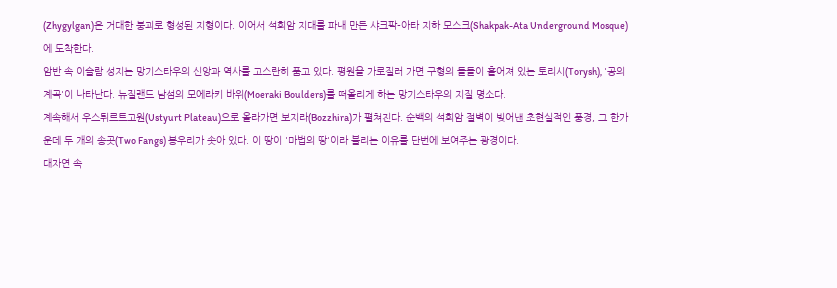(Zhygylgan)은 거대한 붕괴로 형성된 지형이다. 이어서 석회암 지대를 파내 만든 샤크팍-아타 지하 모스크(Shakpak-Ata Underground Mosque)에 도착한다.
암반 속 이슬람 성지는 망기스타우의 신앙과 역사를 고스란히 품고 있다. 평원을 가로질러 가면 구형의 돌들이 흩어져 있는 토리시(Torysh), '공의 계곡'이 나타난다. 뉴질랜드 남섬의 모에라키 바위(Moeraki Boulders)를 떠올리게 하는 망기스타우의 지질 명소다.
계속해서 우스튀르트고원(Ustyurt Plateau)으로 올라가면 보지라(Bozzhira)가 펼쳐진다. 순백의 석회암 절벽이 빚어낸 초현실적인 풍경, 그 한가운데 두 개의 송곳(Two Fangs) 봉우리가 솟아 있다. 이 땅이 '마법의 땅'이라 불리는 이유를 단번에 보여주는 광경이다.
대자연 속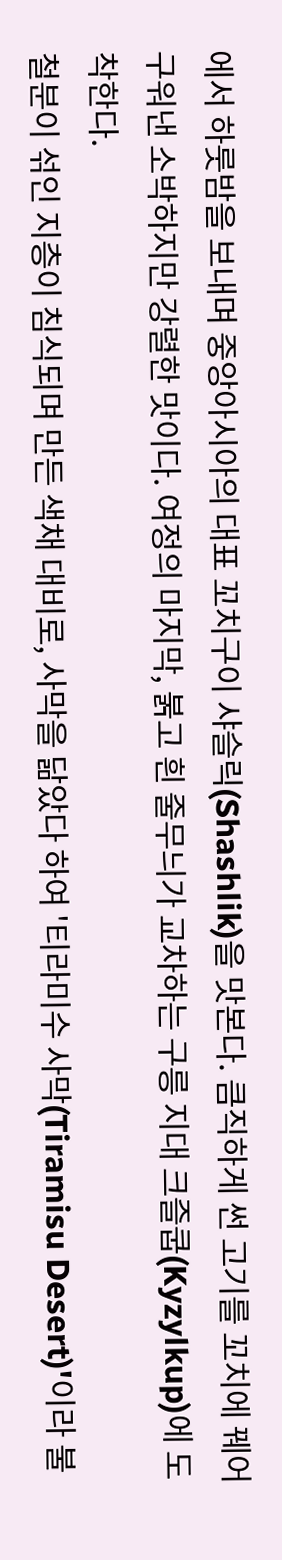에서 하룻밤을 보내며 중앙아시아의 대표 꼬치구이 샤슬릭(Shashlik)을 맛본다. 큼직하게 썬 고기를 꼬치에 꿰어 구워낸 소박하지만 강렬한 맛이다. 여정의 마지막, 붉고 흰 줄무늬가 교차하는 구릉 지대 크즐쿱(Kyzylkup)에 도착한다.
철분이 섞인 지층이 침식되며 만든 색채 대비로, 사막을 닮았다 하여 '티라미수 사막(Tiramisu Desert)'이라 불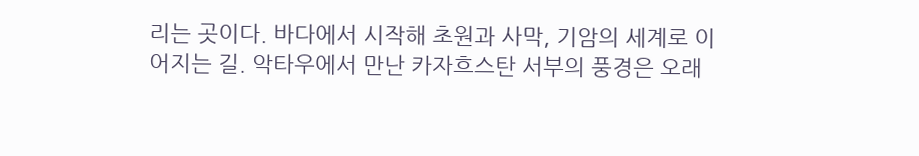리는 곳이다. 바다에서 시작해 초원과 사막, 기암의 세계로 이어지는 길. 악타우에서 만난 카자흐스탄 서부의 풍경은 오래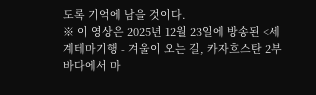도록 기억에 남을 것이다.
※ 이 영상은 2025년 12월 23일에 방송된 <세계테마기행 - 겨울이 오는 길, 카자흐스탄 2부 바다에서 마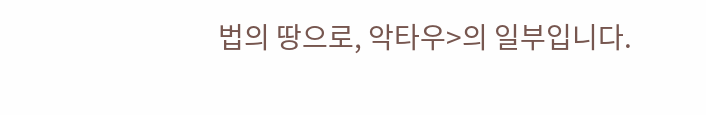법의 땅으로, 악타우>의 일부입니다.